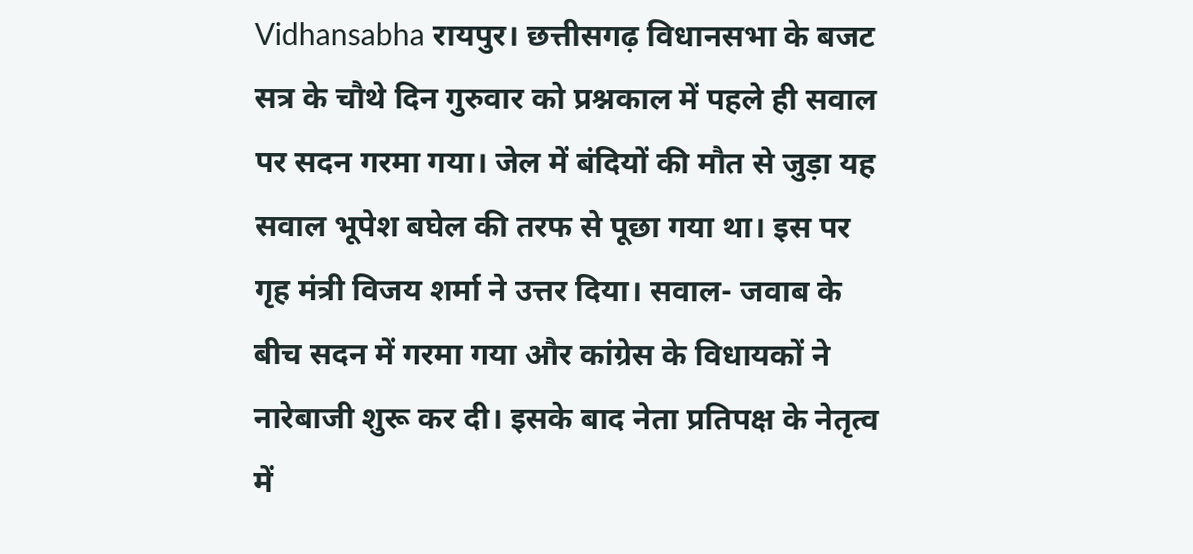Vidhansabha रायपुर। छत्तीसगढ़ विधानसभा के बजट सत्र के चौथे दिन गुरुवार को प्रश्नकाल में पहले ही सवाल पर सदन गरमा गया। जेल में बंदियों की मौत से जुड़ा यह सवाल भूपेश बघेल की तरफ से पूछा गया था। इस पर गृह मंत्री विजय शर्मा ने उत्तर दिया। सवाल- जवाब के बीच सदन में गरमा गया और कांग्रेस के विधायकों ने नारेबाजी शुरू कर दी। इसके बाद नेता प्रतिपक्ष के नेतृत्व में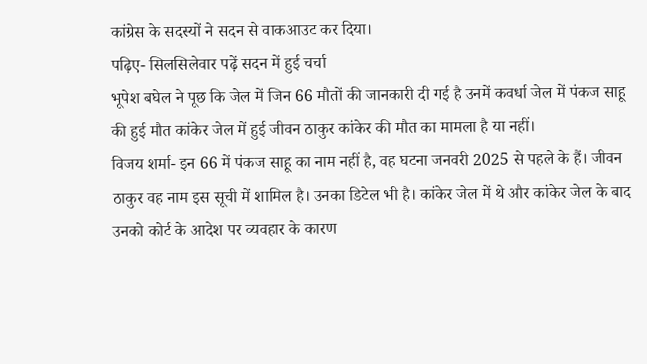कांग्रेस के सदस्यों ने सदन से वाकआउट कर दिया।
पढ़िए- सिलसिलेवार पढ़ें सदन में हुई चर्चा
भूपेश बघेल ने पूछ कि जेल में जिन 66 मौतों की जानकारी दी गई है उनमें कवर्धा जेल में पंकज साहू की हुई मौत कांकेर जेल में हुई जीवन ठाकुर कांकेर की मौत का मामला है या नहीं।
विजय शर्मा- इन 66 में पंकज साहू का नाम नहीं है, वह घटना जनवरी 2025 से पहले के हैं। जीवन ठाकुर वह नाम इस सूची में शामिल है। उनका डिटेल भी है। कांकेर जेल में थे और कांकेर जेल के बाद उनको कोर्ट के आदेश पर व्यवहार के कारण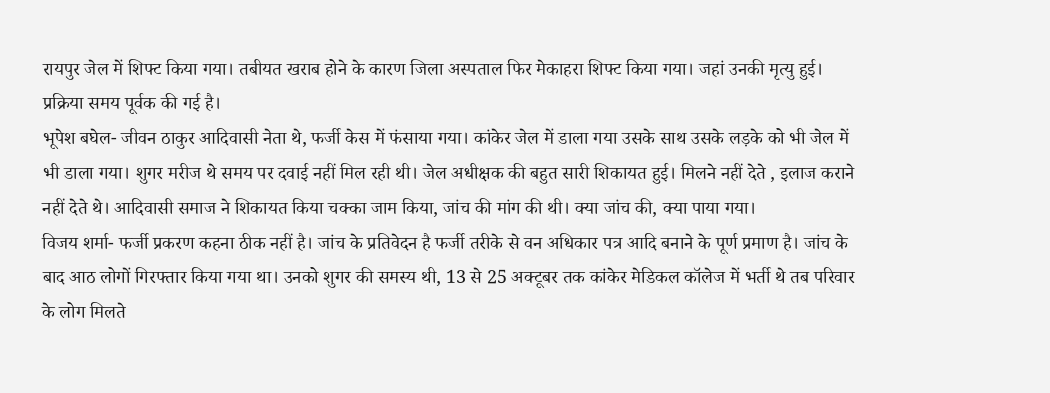रायपुर जेल में शिफ्ट किया गया। तबीयत खराब होने के कारण जिला अस्पताल फिर मेकाहरा शिफ्ट किया गया। जहां उनकी मृत्यु हुई। प्रक्रिया समय पूर्वक की गई है।
भूपेश बघेल- जीवन ठाकुर आदिवासी नेता थे, फर्जी केस में फंसाया गया। कांकेर जेल में डाला गया उसके साथ उसके लड़के को भी जेल में भी डाला गया। शुगर मरीज थे समय पर दवाई नहीं मिल रही थी। जेल अधीक्षक की बहुत सारी शिकायत हुई। मिलने नहीं देते , इलाज कराने नहीं देते थे। आदिवासी समाज ने शिकायत किया चक्का जाम किया, जांच की मांग की थी। क्या जांच की, क्या पाया गया।
विजय शर्मा- फर्जी प्रकरण कहना ठीक नहीं है। जांच के प्रतिवेदन है फर्जी तरीके से वन अधिकार पत्र आदि बनाने के पूर्ण प्रमाण है। जांच के बाद आठ लोगों गिरफ्तार किया गया था। उनको शुगर की समस्य थी, 13 से 25 अक्टूबर तक कांकेर मेडिकल कॉलेज में भर्ती थे तब परिवार के लोग मिलते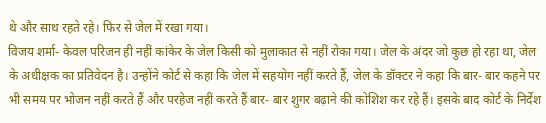थे और साथ रहते रहे। फिर से जेल में रखा गया।
विजय शर्मा- केवल परिजन ही नहीं कांकेर के जेल किसी को मुलाकात से नहीं रोका गया। जेल के अंदर जो कुछ हो रहा था, जेल के अधीक्षक का प्रतिवेदन है। उन्होंने कोर्ट से कहा कि जेल में सहयोग नहीं करते हैं, जेल के डॉक्टर ने कहा कि बार- बार कहने पर भी समय पर भोजन नहीं करते हैं और परहेज नहीं करते हैं बार- बार शुगर बढ़ाने की कोशिश कर रहे हैं। इसके बाद कोर्ट के निर्देश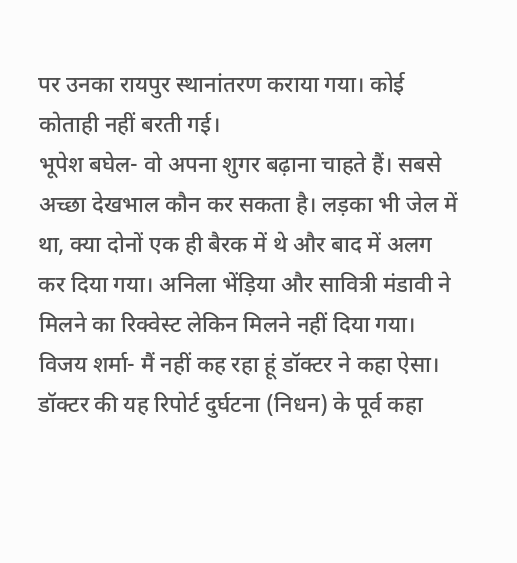पर उनका रायपुर स्थानांतरण कराया गया। कोई कोताही नहीं बरती गई।
भूपेश बघेल- वो अपना शुगर बढ़ाना चाहते हैं। सबसे अच्छा देखभाल कौन कर सकता है। लड़का भी जेल में था, क्या दोनों एक ही बैरक में थे और बाद में अलग कर दिया गया। अनिला भेंड़िया और सावित्री मंडावी ने मिलने का रिक्वेस्ट लेकिन मिलने नहीं दिया गया।
विजय शर्मा- मैं नहीं कह रहा हूं डॉक्टर ने कहा ऐसा। डॉक्टर की यह रिपोर्ट दुर्घटना (निधन) के पूर्व कहा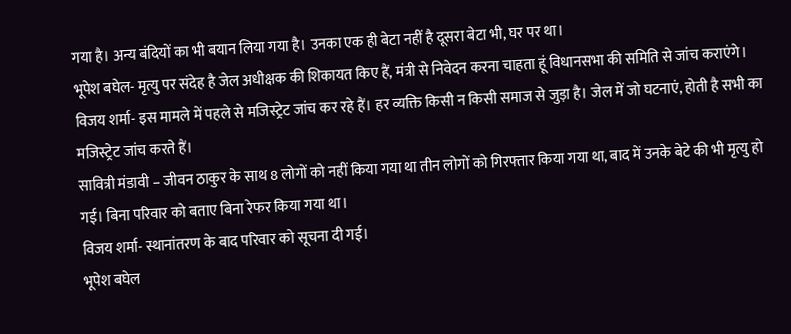गया है। अन्य बंदियों का भी बयान लिया गया है। उनका एक ही बेटा नहीं है दूसरा बेटा भी, घर पर था।
भूपेश बघेल- मृत्यु पर संदेह है जेल अधीक्षक की शिकायत किए हैं, मंत्री से निवेदन करना चाहता हूं विधानसभा की समिति से जांच कराएंगे।
विजय शर्मा- इस मामले में पहले से मजिस्ट्रेट जांच कर रहे हैं। हर व्यक्ति किसी न किसी समाज से जुड़ा है। जेल में जो घटनाएं, होती है सभी का मजिस्ट्रेट जांच करते हैं।
सावित्री मंडावी – जीवन ठाकुर के साथ 8 लोगों को नहीं किया गया था तीन लोगों को गिरफ्तार किया गया था, बाद में उनके बेटे की भी मृत्यु हो गई। बिना परिवार को बताए बिना रेफर किया गया था।
विजय शर्मा- स्थानांतरण के बाद परिवार को सूचना दी गई।
भूपेश बघेल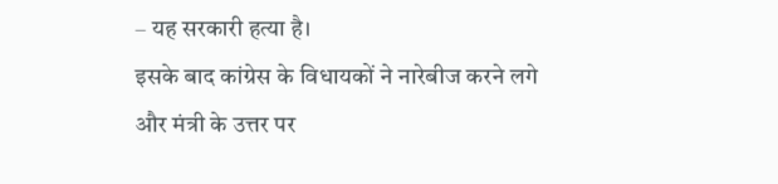– यह सरकारी हत्या है।
इसके बाद कांग्रेस के विधायकों ने नारेबीज करने लगे और मंत्री के उत्तर पर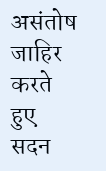असंतोष जाहिर करते हुए सदन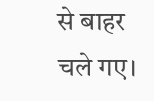से बाहर चले गए।